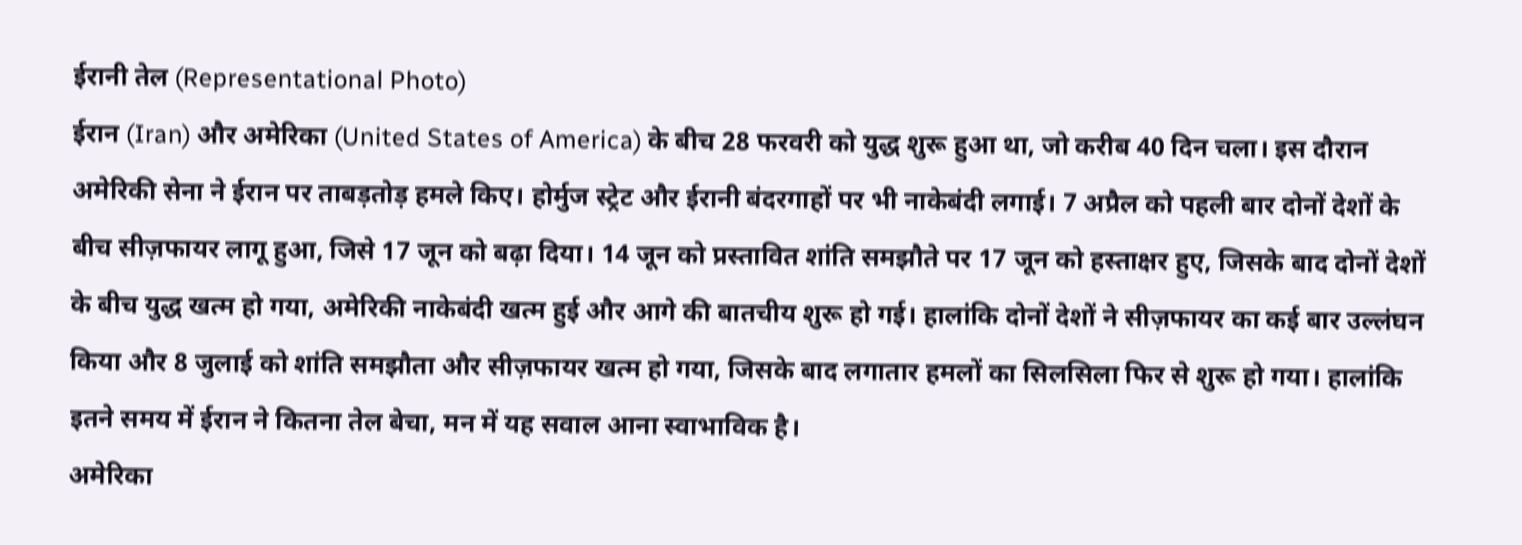ईरानी तेल (Representational Photo)
ईरान (Iran) और अमेरिका (United States of America) के बीच 28 फरवरी को युद्ध शुरू हुआ था, जो करीब 40 दिन चला। इस दौरान अमेरिकी सेना ने ईरान पर ताबड़तोड़ हमले किए। होर्मुज स्ट्रेट और ईरानी बंदरगाहों पर भी नाकेबंदी लगाई। 7 अप्रैल को पहली बार दोनों देशों के बीच सीज़फायर लागू हुआ, जिसे 17 जून को बढ़ा दिया। 14 जून को प्रस्तावित शांति समझौते पर 17 जून को हस्ताक्षर हुए, जिसके बाद दोनों देशों के बीच युद्ध खत्म हो गया, अमेरिकी नाकेबंदी खत्म हुई और आगे की बातचीय शुरू हो गई। हालांकि दोनों देशों ने सीज़फायर का कई बार उल्लंघन किया और 8 जुलाई को शांति समझौता और सीज़फायर खत्म हो गया, जिसके बाद लगातार हमलों का सिलसिला फिर से शुरू हो गया। हालांकि इतने समय में ईरान ने कितना तेल बेचा, मन में यह सवाल आना स्वाभाविक है।
अमेरिका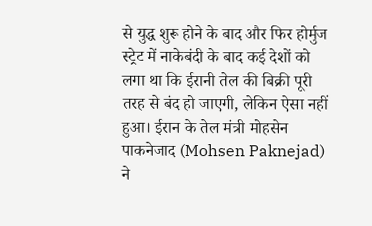से युद्ध शुरू होने के बाद और फिर होर्मुज स्ट्रेट में नाकेबंदी के बाद कई देशों को लगा था कि ईरानी तेल की बिक्री पूरी तरह से बंद हो जाएगी, लेकिन ऐसा नहीं हुआ। ईरान के तेल मंत्री मोहसेन पाकनेजाद (Mohsen Paknejad) ने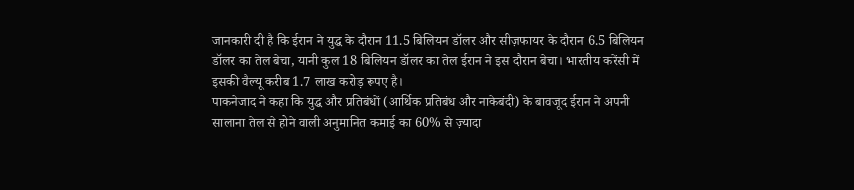जानकारी दी है कि ईरान ने युद्ध के दौरान 11.5 बिलियन डॉलर और सीज़फायर के दौरान 6.5 बिलियन डॉलर का तेल बेचा, यानी कुल 18 बिलियन डॉलर का तेल ईरान ने इस दौरान बेचा। भारतीय करेंसी में इसकी वैल्यू करीब 1.7 लाख करोड़ रूपए है।
पाकनेजाद ने कहा कि युद्ध और प्रतिबंधों (आर्थिक प्रतिबंध और नाकेबंदी) के बावजूद ईरान ने अपनी सालाना तेल से होने वाली अनुमानित कमाई का 60% से ज़्यादा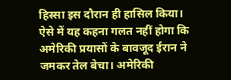हिस्सा इस दौरान ही हासिल किया। ऐसे में यह कहना गलत नहीं होगा कि अमेरिकी प्रयासों के बावजूद ईरान ने जमकर तेल बेचा। अमेरिकी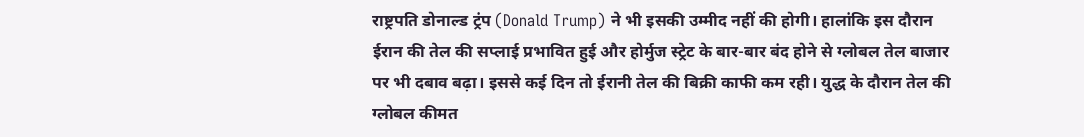राष्ट्रपति डोनाल्ड ट्रंप (Donald Trump) ने भी इसकी उम्मीद नहीं की होगी। हालांकि इस दौरान ईरान की तेल की सप्लाई प्रभावित हुई और होर्मुज स्ट्रेट के बार-बार बंद होने से ग्लोबल तेल बाजार पर भी दबाव बढ़ा। इससे कई दिन तो ईरानी तेल की बिक्री काफी कम रही। युद्ध के दौरान तेल की ग्लोबल कीमत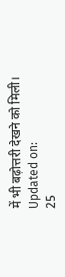में भी बढ़ोत्तरी देखने को मिली।
Updated on:
25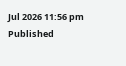Jul 2026 11:56 pm
Published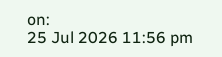on:
25 Jul 2026 11:56 pm